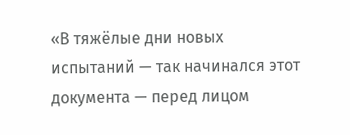«В тяжёлые дни новых испытаний — так начинался этот документа — перед лицом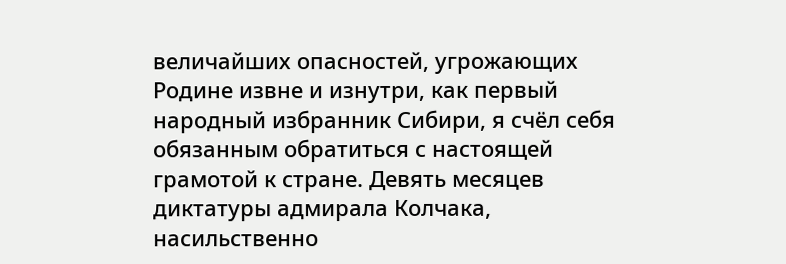величайших опасностей, угрожающих Родине извне и изнутри, как первый народный избранник Сибири, я счёл себя обязанным обратиться с настоящей грамотой к стране. Девять месяцев диктатуры адмирала Колчака, насильственно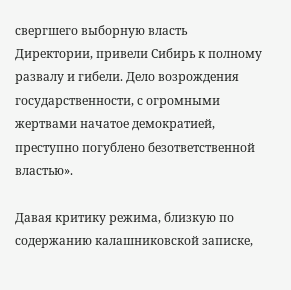свергшего выборную власть Директории, привели Сибирь к полному развалу и гибели. Дело возрождения государственности, с огромными жертвами начатое демократией, преступно погублено безответственной властью».

Давая критику режима, близкую по содержанию калашниковской записке,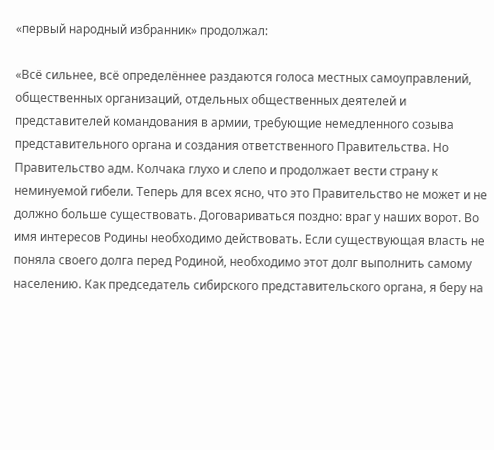«первый народный избранник» продолжал:

«Всё сильнее, всё определённее раздаются голоса местных самоуправлений, общественных организаций, отдельных общественных деятелей и представителей командования в армии, требующие немедленного созыва представительного органа и создания ответственного Правительства. Но Правительство адм. Колчака глухо и слепо и продолжает вести страну к неминуемой гибели. Теперь для всех ясно, что это Правительство не может и не должно больше существовать. Договариваться поздно: враг у наших ворот. Во имя интересов Родины необходимо действовать. Если существующая власть не поняла своего долга перед Родиной, необходимо этот долг выполнить самому населению. Как председатель сибирского представительского органа, я беру на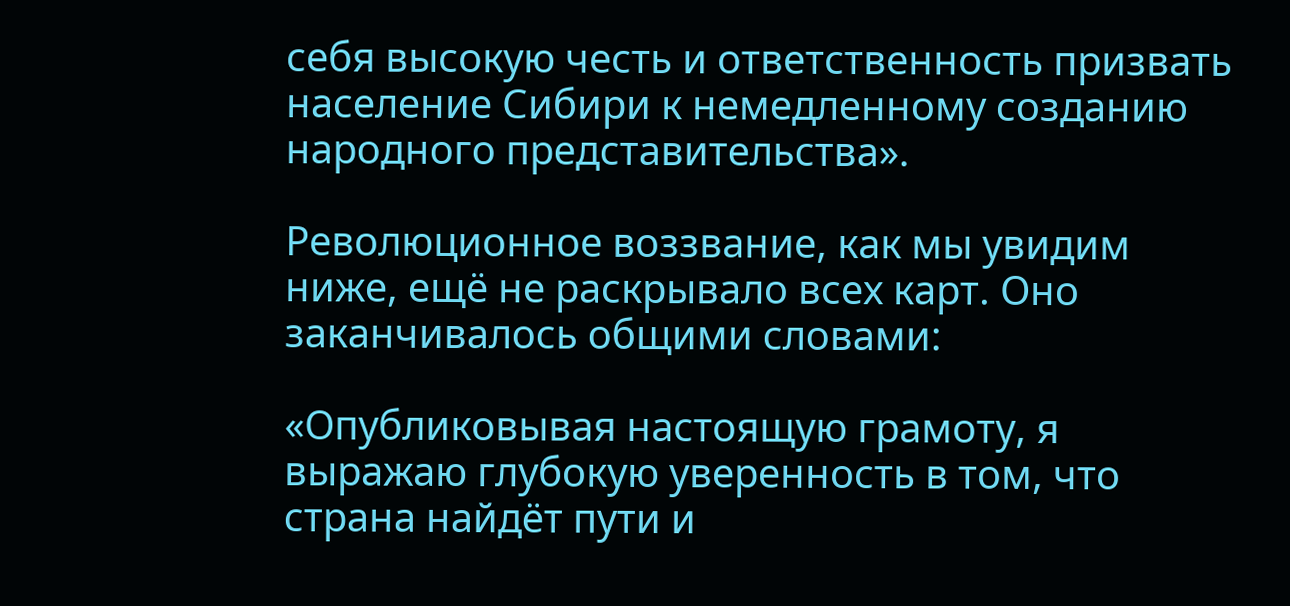себя высокую честь и ответственность призвать население Сибири к немедленному созданию народного представительства».

Революционное воззвание, как мы увидим ниже, ещё не раскрывало всех карт. Оно заканчивалось общими словами:

«Опубликовывая настоящую грамоту, я выражаю глубокую уверенность в том, что страна найдёт пути и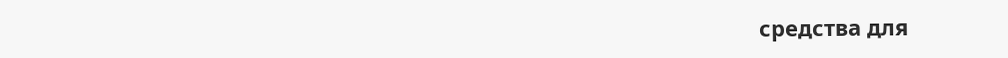средства для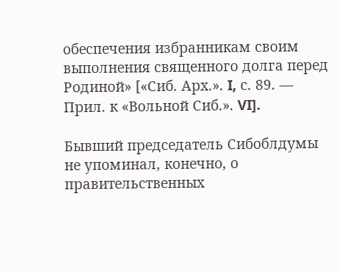обеспечения избранникам своим выполнения священного долга перед Родиной» [«Сиб. Арх.». I, с. 89. — Прил. к «Вольной Сиб.». VI].

Бывший председатель Сибоблдумы не упоминал, конечно, о правительственных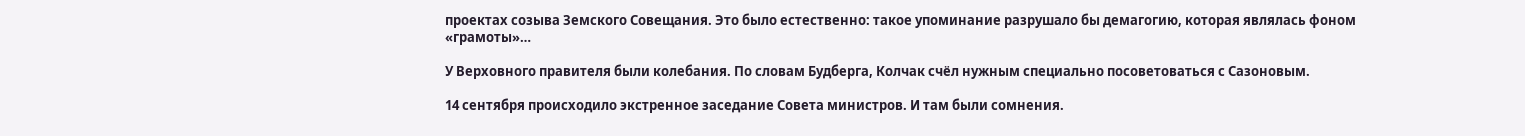проектах созыва Земского Совещания. Это было естественно: такое упоминание разрушало бы демагогию, которая являлась фоном «грамоты»…

У Верховного правителя были колебания. По словам Будберга, Колчак счёл нужным специально посоветоваться с Сазоновым.

14 сентября происходило экстренное заседание Совета министров. И там были сомнения.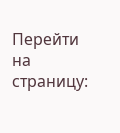Перейти на страницу: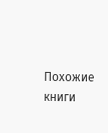Похожие книги